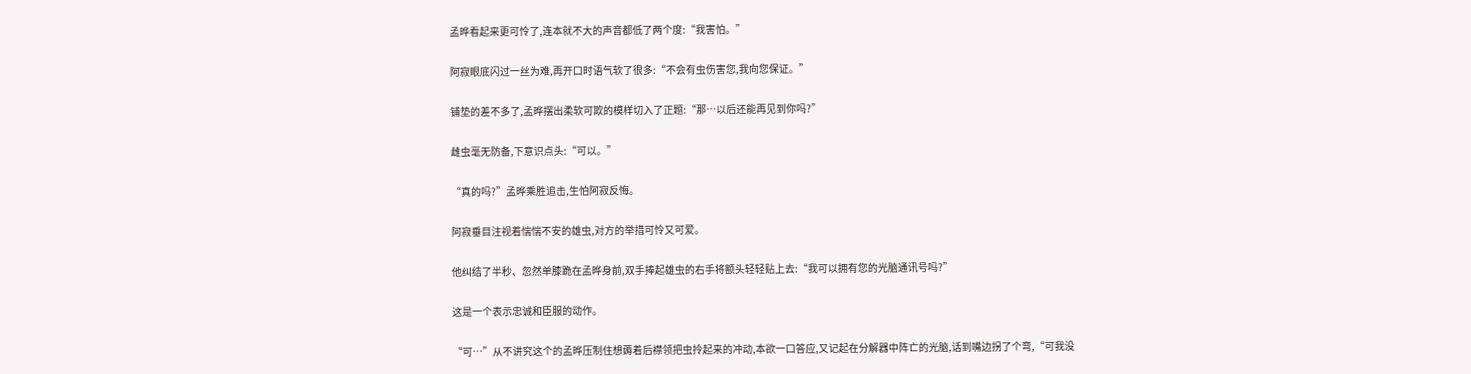孟晔看起来更可怜了,连本就不大的声音都低了两个度:“我害怕。”

阿寂眼底闪过一丝为难,再开口时语气软了很多:“不会有虫伤害您,我向您保证。”

铺垫的差不多了,孟晔摆出柔软可欺的模样切入了正题:“那…以后还能再见到你吗?”

雌虫毫无防备,下意识点头:“可以。”

“真的吗?”孟晔乘胜追击,生怕阿寂反悔。

阿寂垂目注视着惴惴不安的雄虫,对方的举措可怜又可爱。

他纠结了半秒、忽然单膝跪在孟晔身前,双手捧起雄虫的右手将额头轻轻贴上去:“我可以拥有您的光脑通讯号吗?”

这是一个表示忠诚和臣服的动作。

“可…”从不讲究这个的孟晔压制住想薅着后襟领把虫拎起来的冲动,本欲一口答应,又记起在分解器中阵亡的光脑,话到嘴边拐了个弯,“可我没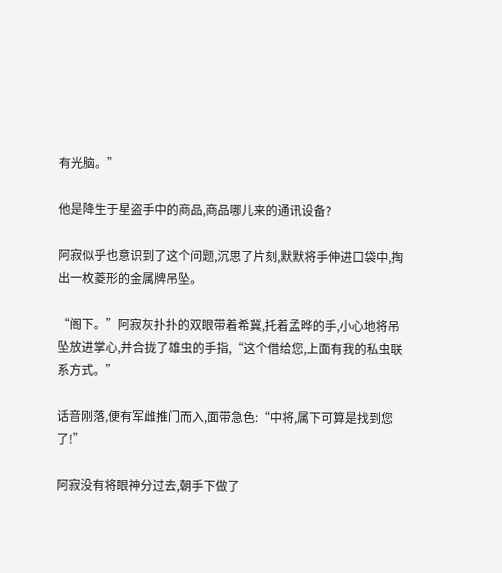有光脑。”

他是降生于星盗手中的商品,商品哪儿来的通讯设备?

阿寂似乎也意识到了这个问题,沉思了片刻,默默将手伸进口袋中,掏出一枚菱形的金属牌吊坠。

“阁下。”阿寂灰扑扑的双眼带着希冀,托着孟晔的手,小心地将吊坠放进掌心,并合拢了雄虫的手指,“这个借给您,上面有我的私虫联系方式。”

话音刚落,便有军雌推门而入,面带急色:“中将,属下可算是找到您了!”

阿寂没有将眼神分过去,朝手下做了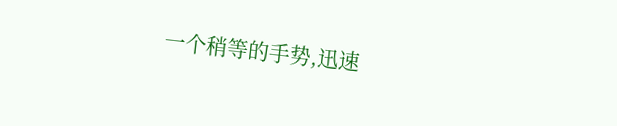一个稍等的手势,迅速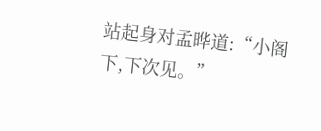站起身对孟晔道:“小阁下,下次见。”